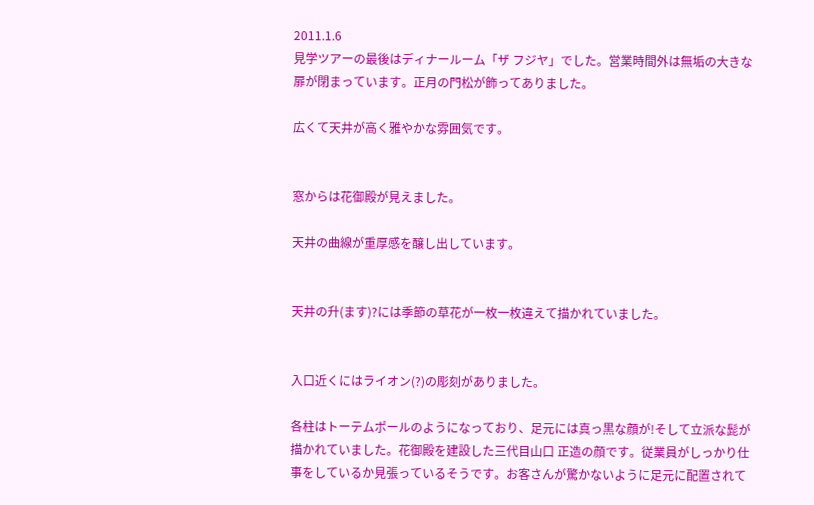2011.1.6
見学ツアーの最後はディナールーム「ザ フジヤ」でした。営業時間外は無垢の大きな扉が閉まっています。正月の門松が飾ってありました。

広くて天井が高く雅やかな雰囲気です。


窓からは花御殿が見えました。

天井の曲線が重厚感を醸し出しています。


天井の升(ます)?には季節の草花が一枚一枚違えて描かれていました。


入口近くにはライオン(?)の彫刻がありました。

各柱はトーテムポールのようになっており、足元には真っ黒な顔が!そして立派な髭が描かれていました。花御殿を建設した三代目山口 正造の顔です。従業員がしっかり仕事をしているか見張っているそうです。お客さんが驚かないように足元に配置されて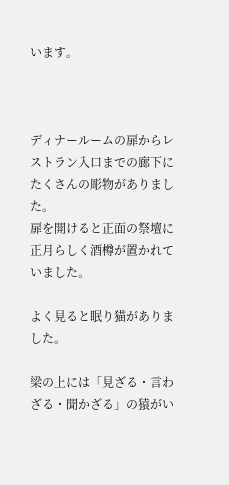います。



ディナールームの扉からレストラン入口までの廊下にたくさんの彫物がありました。
扉を開けると正面の祭壇に正月らしく酒樽が置かれていました。

よく見ると眠り猫がありました。

梁の上には「見ざる・言わざる・聞かざる」の猿がい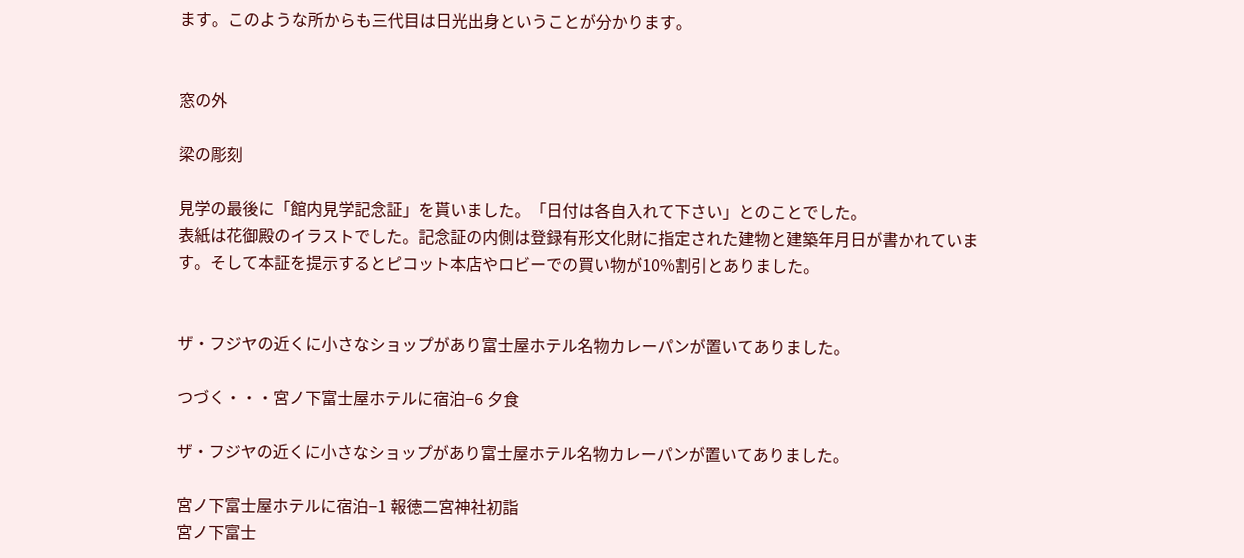ます。このような所からも三代目は日光出身ということが分かります。


窓の外

梁の彫刻

見学の最後に「館内見学記念証」を貰いました。「日付は各自入れて下さい」とのことでした。
表紙は花御殿のイラストでした。記念証の内側は登録有形文化財に指定された建物と建築年月日が書かれています。そして本証を提示するとピコット本店やロビーでの買い物が10%割引とありました。


ザ・フジヤの近くに小さなショップがあり富士屋ホテル名物カレーパンが置いてありました。

つづく・・・宮ノ下富士屋ホテルに宿泊−6 夕食

ザ・フジヤの近くに小さなショップがあり富士屋ホテル名物カレーパンが置いてありました。

宮ノ下富士屋ホテルに宿泊−1 報徳二宮神社初詣
宮ノ下富士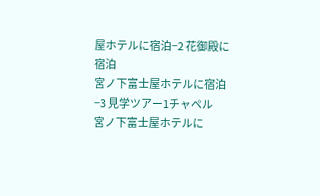屋ホテルに宿泊−2 花御殿に宿泊
宮ノ下富士屋ホテルに宿泊−3 見学ツアー1チャペル
宮ノ下富士屋ホテルに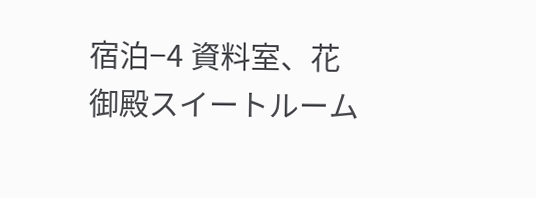宿泊−4 資料室、花御殿スイートルーム